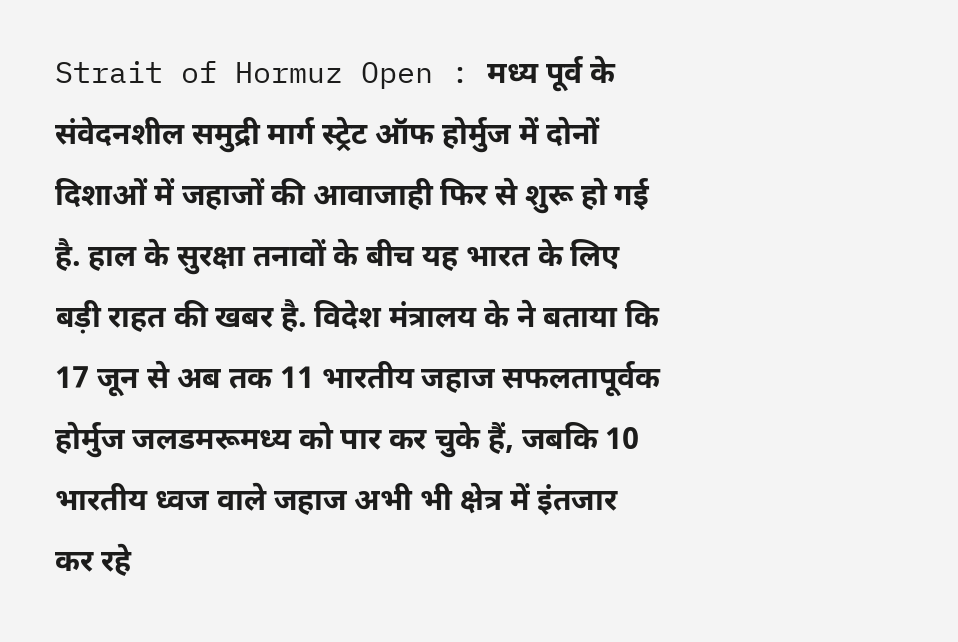Strait of Hormuz Open : मध्य पूर्व के संवेदनशील समुद्री मार्ग स्ट्रेट ऑफ होर्मुज में दोनों दिशाओं में जहाजों की आवाजाही फिर से शुरू हो गई है. हाल के सुरक्षा तनावों के बीच यह भारत के लिए बड़ी राहत की खबर है. विदेश मंत्रालय के ने बताया कि 17 जून से अब तक 11 भारतीय जहाज सफलतापूर्वक होर्मुज जलडमरूमध्य को पार कर चुके हैं, जबकि 10 भारतीय ध्वज वाले जहाज अभी भी क्षेत्र में इंतजार कर रहे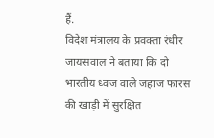हैं.
विदेश मंत्रालय के प्रवक्ता रंधीर जायसवाल ने बताया कि दो भारतीय ध्वज वाले जहाज फारस की खाड़ी में सुरक्षित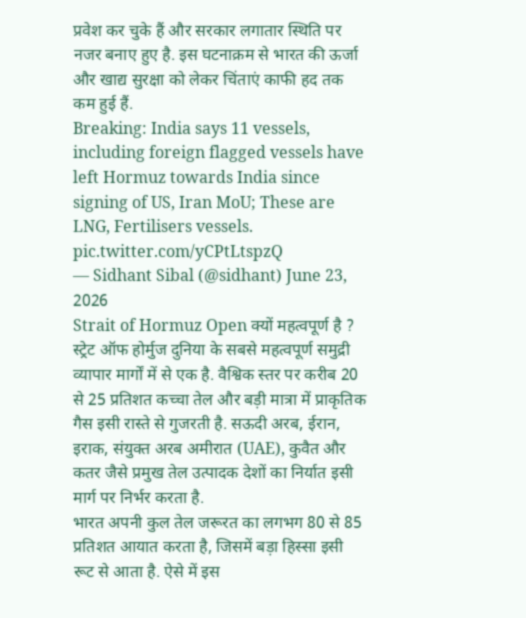प्रवेश कर चुके हैं और सरकार लगातार स्थिति पर नजर बनाए हुए है. इस घटनाक्रम से भारत की ऊर्जा और खाद्य सुरक्षा को लेकर चिंताएं काफी हद तक कम हुई हैं.
Breaking: India says 11 vessels, including foreign flagged vessels have left Hormuz towards India since signing of US, Iran MoU; These are LNG, Fertilisers vessels. pic.twitter.com/yCPtLtspzQ
— Sidhant Sibal (@sidhant) June 23, 2026
Strait of Hormuz Open क्यों महत्वपूर्ण है ?
स्ट्रेट ऑफ होर्मुज दुनिया के सबसे महत्वपूर्ण समुद्री व्यापार मार्गों में से एक है. वैश्विक स्तर पर करीब 20 से 25 प्रतिशत कच्चा तेल और बड़ी मात्रा में प्राकृतिक गैस इसी रास्ते से गुजरती है. सऊदी अरब, ईरान, इराक, संयुक्त अरब अमीरात (UAE), कुवैत और कतर जैसे प्रमुख तेल उत्पादक देशों का निर्यात इसी मार्ग पर निर्भर करता है.
भारत अपनी कुल तेल जरूरत का लगभग 80 से 85 प्रतिशत आयात करता है, जिसमें बड़ा हिस्सा इसी रूट से आता है. ऐसे में इस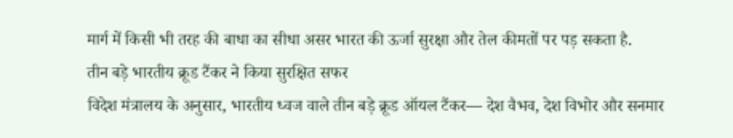मार्ग में किसी भी तरह की बाधा का सीधा असर भारत की ऊर्जा सुरक्षा और तेल कीमतों पर पड़ सकता है.
तीन बड़े भारतीय क्रूड टैंकर ने किया सुरक्षित सफर
विदेश मंत्रालय के अनुसार, भारतीय ध्वज वाले तीन बड़े क्रूड ऑयल टैंकर— देश वैभव, देश विभोर और सनमार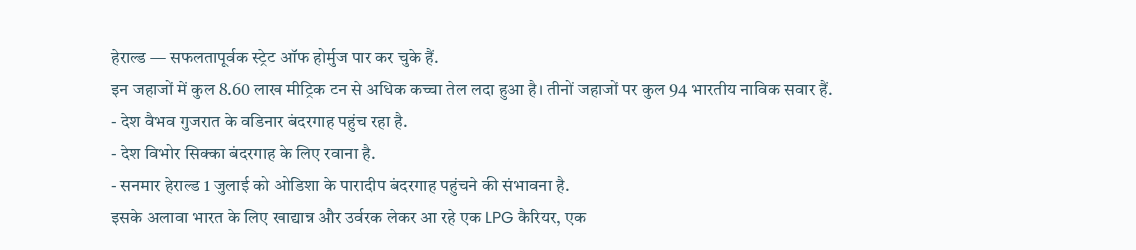हेराल्ड — सफलतापूर्वक स्ट्रेट ऑफ होर्मुज पार कर चुके हैं.
इन जहाजों में कुल 8.60 लाख मीट्रिक टन से अधिक कच्चा तेल लदा हुआ है। तीनों जहाजों पर कुल 94 भारतीय नाविक सवार हैं.
- देश वैभव गुजरात के वडिनार बंदरगाह पहुंच रहा है.
- देश विभोर सिक्का बंदरगाह के लिए रवाना है.
- सनमार हेराल्ड 1 जुलाई को ओडिशा के पारादीप बंदरगाह पहुंचने की संभावना है.
इसके अलावा भारत के लिए खाद्यान्न और उर्वरक लेकर आ रहे एक LPG कैरियर, एक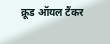क्रूड ऑयल टैंकर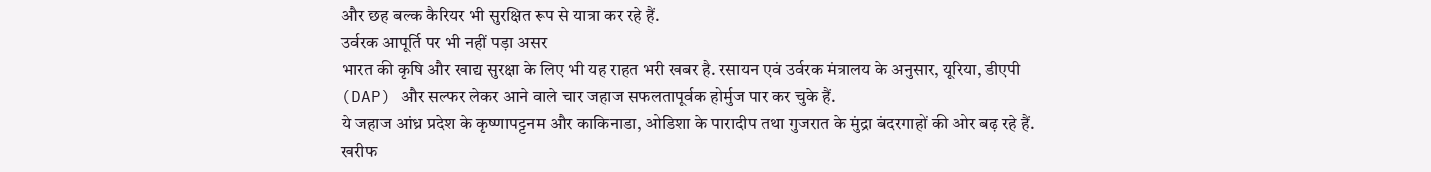और छह बल्क कैरियर भी सुरक्षित रूप से यात्रा कर रहे हैं.
उर्वरक आपूर्ति पर भी नहीं पड़ा असर
भारत की कृषि और खाद्य सुरक्षा के लिए भी यह राहत भरी खबर है. रसायन एवं उर्वरक मंत्रालय के अनुसार, यूरिया, डीएपी (DAP) और सल्फर लेकर आने वाले चार जहाज सफलतापूर्वक होर्मुज पार कर चुके हैं.
ये जहाज आंध्र प्रदेश के कृष्णापट्टनम और काकिनाडा, ओडिशा के पारादीप तथा गुजरात के मुंद्रा बंदरगाहों की ओर बढ़ रहे हैं. खरीफ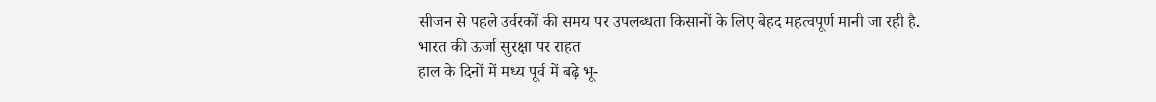सीजन से पहले उर्वरकों की समय पर उपलब्धता किसानों के लिए बेहद महत्वपूर्ण मानी जा रही है.
भारत की ऊर्जा सुरक्षा पर राहत
हाल के दिनों में मध्य पूर्व में बढ़े भू-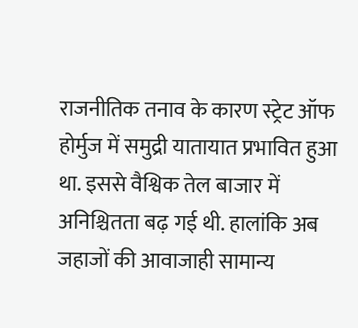राजनीतिक तनाव के कारण स्ट्रेट ऑफ होर्मुज में समुद्री यातायात प्रभावित हुआ था. इससे वैश्विक तेल बाजार में अनिश्चितता बढ़ गई थी. हालांकि अब जहाजों की आवाजाही सामान्य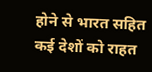होने से भारत सहित कई देशों को राहत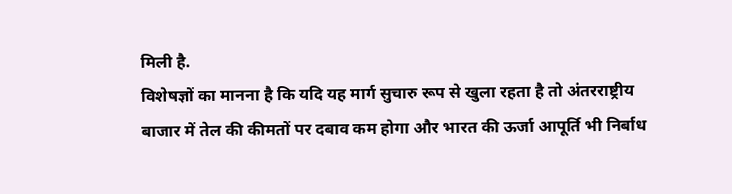मिली है.
विशेषज्ञों का मानना है कि यदि यह मार्ग सुचारु रूप से खुला रहता है तो अंतरराष्ट्रीय बाजार में तेल की कीमतों पर दबाव कम होगा और भारत की ऊर्जा आपूर्ति भी निर्बाध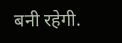बनी रहेगी.